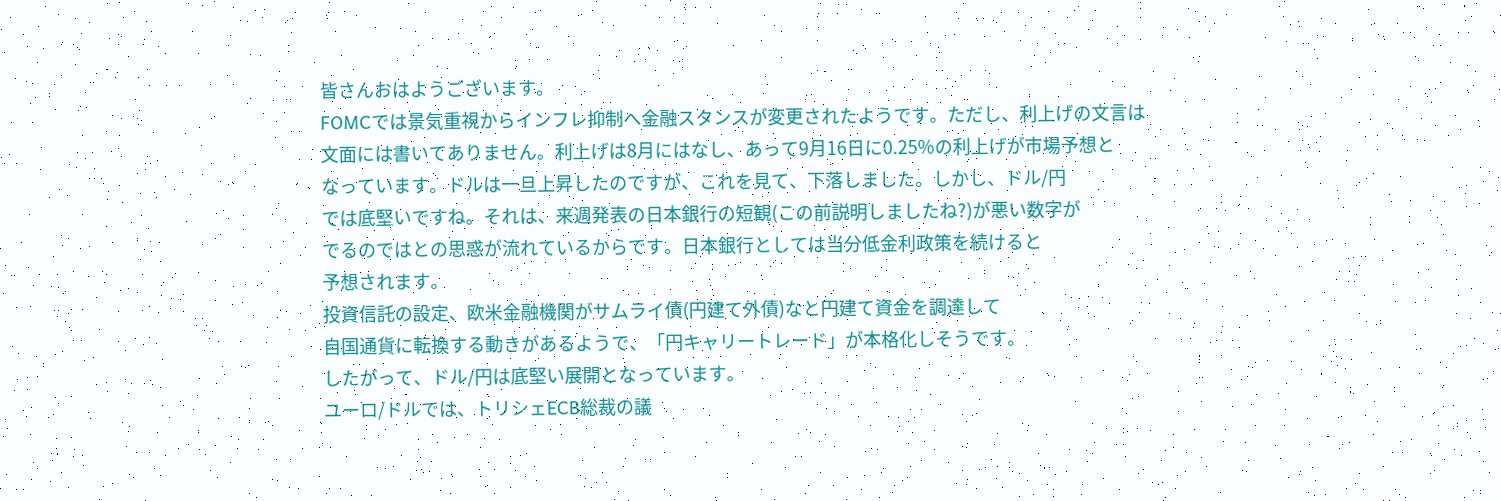皆さんおはようございます。
FOMCでは景気重視からインフレ抑制へ金融スタンスが変更されたようです。ただし、利上げの文言は
文面には書いてありません。利上げは8月にはなし、あって9月16日に0.25%の利上げが市場予想と
なっています。ドルは一旦上昇したのですが、これを見て、下落しました。しかし、ドル/円
では底堅いですね。それは、来週発表の日本銀行の短観(この前説明しましたね?)が悪い数字が
でるのではとの思惑が流れているからです。日本銀行としては当分低金利政策を続けると
予想されます。
投資信託の設定、欧米金融機関がサムライ債(円建て外債)なと円建て資金を調達して
自国通貨に転換する動きがあるようで、「円キャリートレード」が本格化しそうです。
したがって、ドル/円は底堅い展開となっています。
ユーロ/ドルでは、トリシェECB総裁の議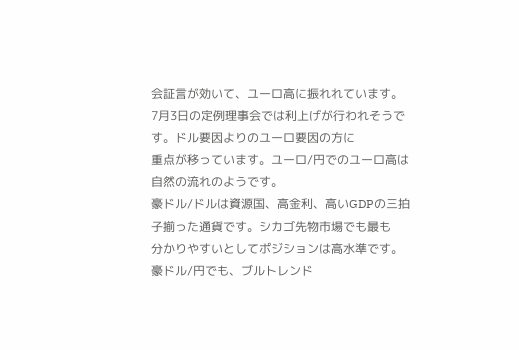会証言が効いて、ユーロ高に振れれています。
7月3日の定例理事会では利上げが行われそうです。ドル要因よりのユーロ要因の方に
重点が移っています。ユーロ/円でのユーロ高は自然の流れのようです。
豪ドル/ドルは資源国、高金利、高いGDPの三拍子揃った通貨です。シカゴ先物市場でも最も
分かりやすいとしてポジションは高水準です。豪ドル/円でも、ブルトレンド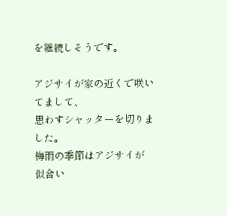を継続しそうです。

アジサイが家の近くで咲いてまして、
思わすシャッターを切りました。
梅雨の季節はアジサイが
似合い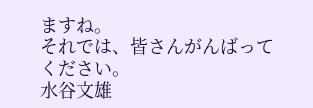ますね。
それでは、皆さんがんばってください。
水谷文雄